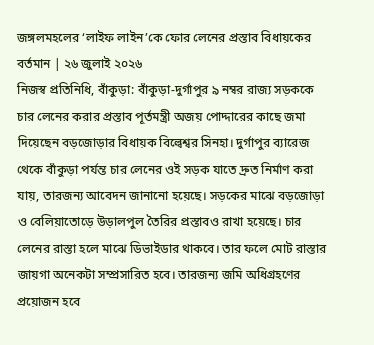জঙ্গলমহলের ‘লাইফ লাইন’কে ফোর লেনের প্রস্তাব বিধায়কের
বর্তমান | ২৬ জুলাই ২০২৬
নিজস্ব প্রতিনিধি, বাঁকুড়া: বাঁকুড়া-দুর্গাপুর ৯ নম্বর রাজ্য সড়ককে চার লেনের করার প্রস্তাব পূর্তমন্ত্রী অজয় পোদ্দারের কাছে জমা দিয়েছেন বড়জোড়ার বিধায়ক বিল্বেশ্বর সিনহা। দুর্গাপুর ব্যারেজ থেকে বাঁকুড়া পর্যন্ত চার লেনের ওই সড়ক যাতে দ্রুত নির্মাণ করা যায়, তারজন্য আবেদন জানানো হয়েছে। সড়কের মাঝে বড়জোড়া ও বেলিয়াতোড়ে উড়ালপুল তৈরির প্রস্তাবও রাখা হয়েছে। চার লেনের রাস্তা হলে মাঝে ডিভাইডার থাকবে। তার ফলে মোট রাস্তার জায়গা অনেকটা সম্প্রসারিত হবে। তারজন্য জমি অধিগ্রহণের প্রয়োজন হবে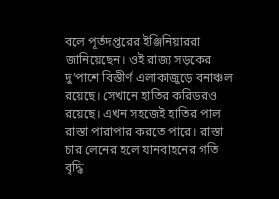বলে পূর্তদপ্তরের ইঞ্জিনিয়াররা জানিয়েছেন। ওই রাজ্য সড়কের দু’পাশে বিস্তীর্ণ এলাকাজুড়ে বনাঞ্চল রয়েছে। সেখানে হাতির করিডরও রয়েছে। এখন সহজেই হাতির পাল রাস্তা পারাপার করতে পারে। রাস্তা চার লেনের হলে যানবাহনের গতি বৃদ্ধি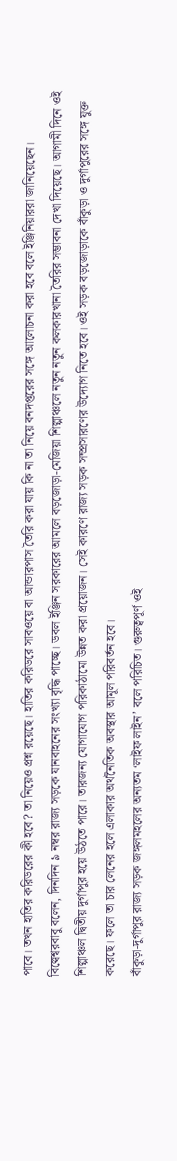পাবে। তখন হাতির করিডরের কী হবে? তা নিয়েও প্রশ্ন রয়েছে। হাতির করিডরে সাবওয়ে বা আন্ডারপাস তৈরি করা যায় কি না তা নিয়ে বনদপ্তরের সঙ্গে আলোচনা করা হবে বলে ইঞ্জিনিয়াররা জানিয়েছেন।
বিল্বেশ্বরবাবু বলেন, দিনদিন ৯ নম্বর রাজ্য সড়কে যানবাহনের সংখ্যা বৃদ্ধি পাচ্ছে। ডবল ইঞ্জিন সরকারের আমলে বড়জোড়া-মেজিয়া শিল্পাঞ্চলে নতুন নতুন কলকারখানা তৈরির সম্ভাবনা দেখা দিয়েছে। আগামী দিনে ওই শিল্পাঞ্চল দ্বিতীয় দুর্গাপুর হয়ে উঠতে পারে। তারজন্য যোগাযোগ পরিকাঠামো উন্নত করা প্রয়োজন। সেই কারণে রাজ্য সড়ক সম্প্রসারণের উদ্যোগ নিতে হবে। ওই সড়ক বড়জোড়াকে বাঁকুড়া ও দুর্গাপুরের সঙ্গে যুক্ত করেছে। ফলে তা চার লেনের হলে এলাকার অর্থনৈতিক অবস্থার আমূল পরিবর্তন হবে।
বাঁকুড়া-দুর্গাপুর রাজ্য সড়ক জঙ্গলমহলের অন্যতম ‘লাইফ লাইন’ বলে পরিচিত। গুরুত্বপূর্ণ ওই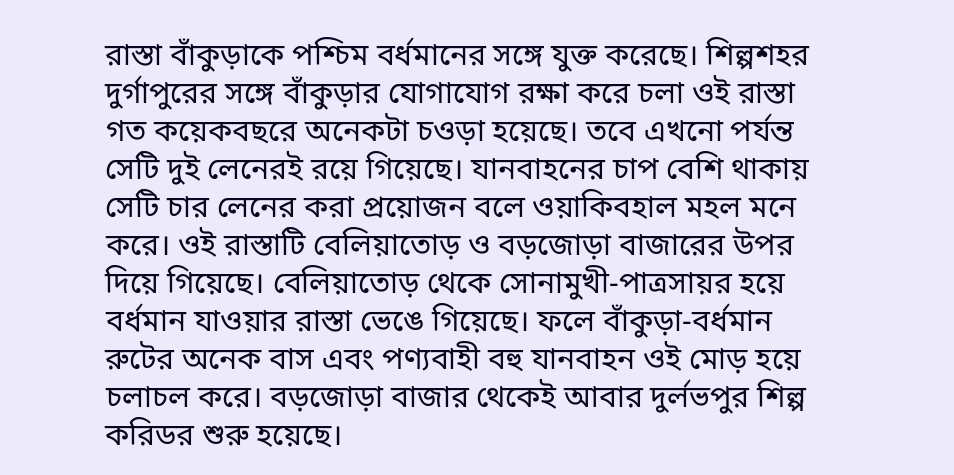রাস্তা বাঁকুড়াকে পশ্চিম বর্ধমানের সঙ্গে যুক্ত করেছে। শিল্পশহর দুর্গাপুরের সঙ্গে বাঁকুড়ার যোগাযোগ রক্ষা করে চলা ওই রাস্তা গত কয়েকবছরে অনেকটা চওড়া হয়েছে। তবে এখনো পর্যন্ত সেটি দুই লেনেরই রয়ে গিয়েছে। যানবাহনের চাপ বেশি থাকায় সেটি চার লেনের করা প্রয়োজন বলে ওয়াকিবহাল মহল মনে করে। ওই রাস্তাটি বেলিয়াতোড় ও বড়জোড়া বাজারের উপর দিয়ে গিয়েছে। বেলিয়াতোড় থেকে সোনামুখী-পাত্রসায়র হয়ে বর্ধমান যাওয়ার রাস্তা ভেঙে গিয়েছে। ফলে বাঁকুড়া-বর্ধমান রুটের অনেক বাস এবং পণ্যবাহী বহু যানবাহন ওই মোড় হয়ে চলাচল করে। বড়জোড়া বাজার থেকেই আবার দুর্লভপুর শিল্প করিডর শুরু হয়েছে।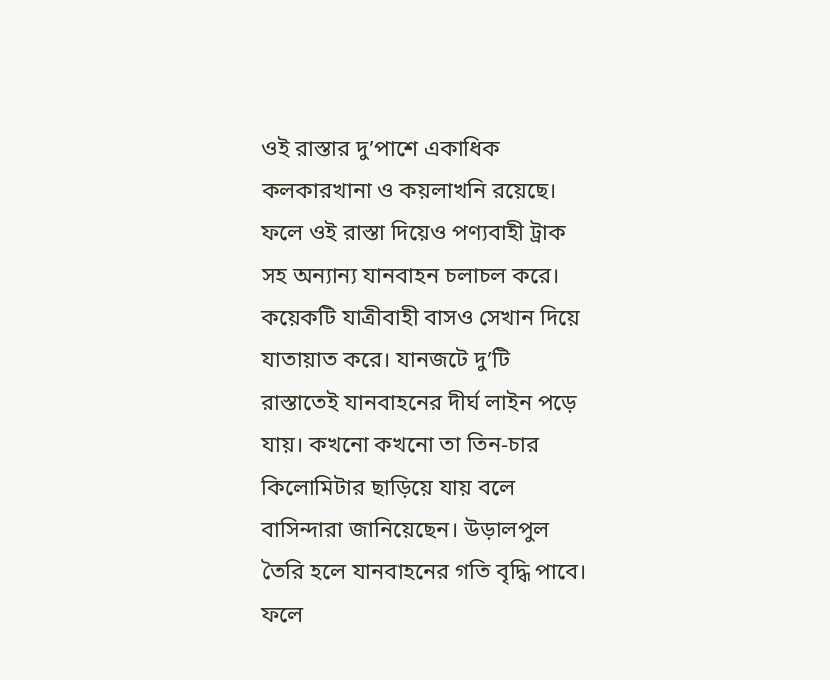ওই রাস্তার দু’পাশে একাধিক কলকারখানা ও কয়লাখনি রয়েছে। ফলে ওই রাস্তা দিয়েও পণ্যবাহী ট্রাক সহ অন্যান্য যানবাহন চলাচল করে। কয়েকটি যাত্রীবাহী বাসও সেখান দিয়ে যাতায়াত করে। যানজটে দু’টি রাস্তাতেই যানবাহনের দীর্ঘ লাইন পড়ে যায়। কখনো কখনো তা তিন-চার কিলোমিটার ছাড়িয়ে যায় বলে বাসিন্দারা জানিয়েছেন। উড়ালপুল তৈরি হলে যানবাহনের গতি বৃদ্ধি পাবে। ফলে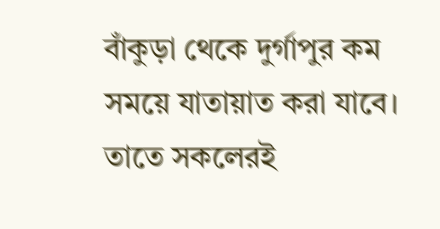বাঁকুড়া থেকে দুর্গাপুর কম সময়ে যাতায়াত করা যাবে। তাতে সকলেরই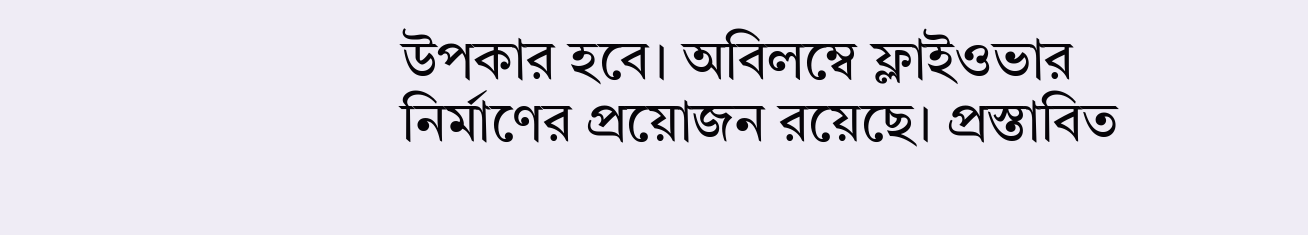উপকার হবে। অবিলম্বে ফ্লাইওভার নির্মাণের প্রয়োজন রয়েছে। প্রস্তাবিত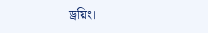ড্রয়িং।